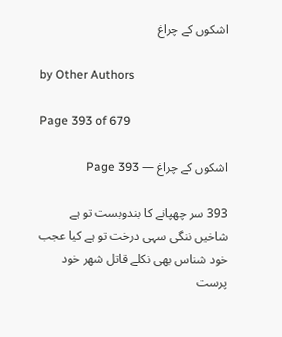اشکوں کے چراغ

by Other Authors

Page 393 of 679

اشکوں کے چراغ — Page 393

393 سر چھپانے کا بندوبست تو ہے شاخیں ننگی سہی درخت تو ہے کیا عجب خود شناس بھی نکلے قاتل شهر خود پرست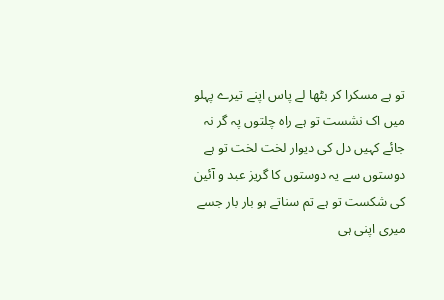تو ہے مسکرا کر بٹھا لے پاس اپنے تیرے پہلو میں اک نشست تو ہے راہ چلتوں پہ گر نہ جائے کہیں دل کی دیوار لخت لخت تو ہے دوستوں سے یہ دوستوں کا گریز عبد و آئین کی شکست تو ہے تم سناتے ہو بار بار جسے میری اپنی ہی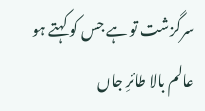سرگزشت تو ہے جس کو کہتے ہو عالم بالا طائرِ جاں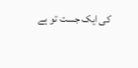کی ایک جست تو ہے